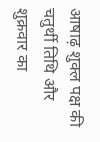आषाढ़ शुक्ल पक्ष की चतुर्थी तिथि और शुक्रवार का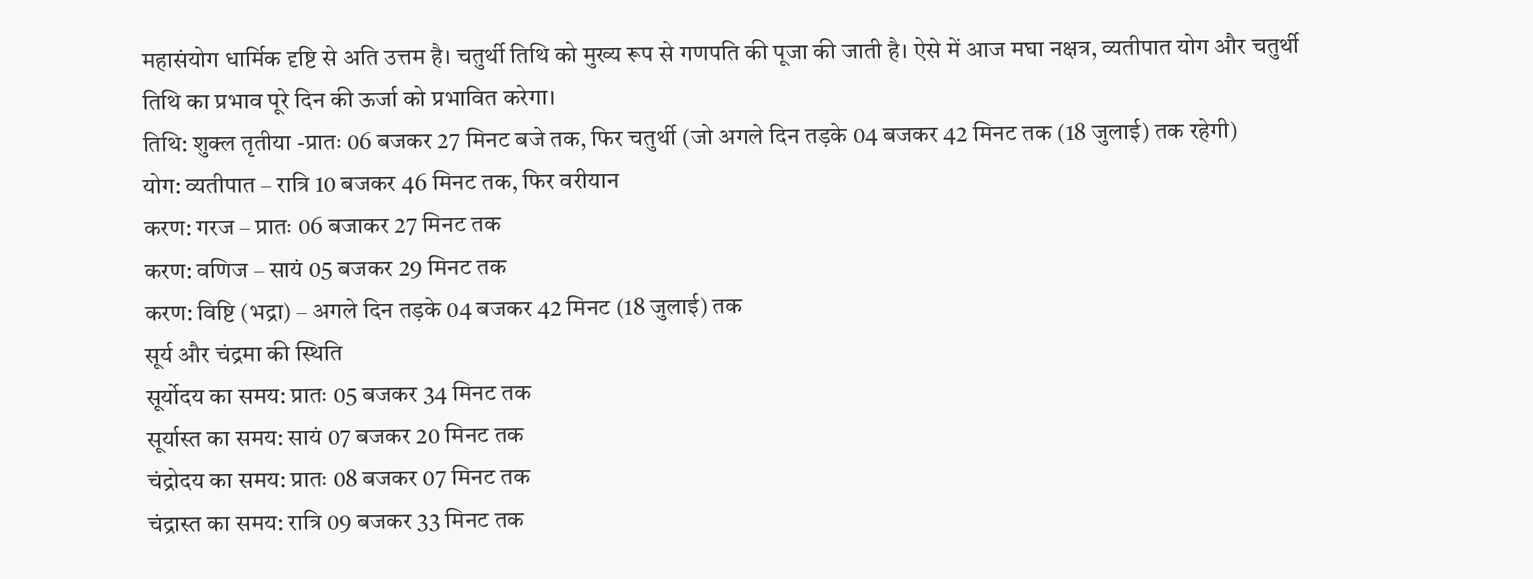महासंयोग धार्मिक दृष्टि से अति उत्तम है। चतुर्थी तिथि को मुख्य रूप से गणपति की पूजा की जाती है। ऐसे में आज मघा नक्षत्र, व्यतीपात योग और चतुर्थी तिथि का प्रभाव पूरे दिन की ऊर्जा को प्रभावित करेगा।
तिथि: शुक्ल तृतीया -प्रातः 06 बजकर 27 मिनट बजे तक, फिर चतुर्थी (जो अगले दिन तड़के 04 बजकर 42 मिनट तक (18 जुलाई) तक रहेगी)
योग: व्यतीपात – रात्रि 10 बजकर 46 मिनट तक, फिर वरीयान
करण: गरज – प्रातः 06 बजाकर 27 मिनट तक
करण: वणिज – सायं 05 बजकर 29 मिनट तक
करण: विष्टि (भद्रा) – अगले दिन तड़के 04 बजकर 42 मिनट (18 जुलाई) तक
सूर्य और चंद्रमा की स्थिति
सूर्योदय का समय: प्रातः 05 बजकर 34 मिनट तक
सूर्यास्त का समय: सायं 07 बजकर 20 मिनट तक
चंद्रोदय का समय: प्रातः 08 बजकर 07 मिनट तक
चंद्रास्त का समय: रात्रि 09 बजकर 33 मिनट तक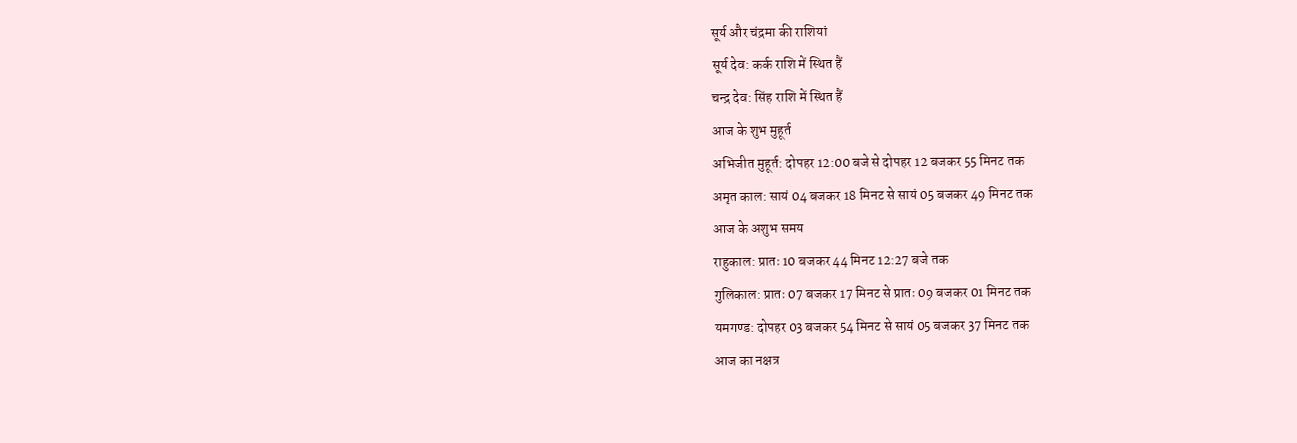सूर्य और चंद्रमा की राशियां
सूर्य देव: कर्क राशि में स्थित हैं
चन्द्र देव: सिंह राशि में स्थित हैं
आज के शुभ मुहूर्त
अभिजीत मुहूर्त: दोपहर 12:00 बजे से दोपहर 12 बजकर 55 मिनट तक
अमृत काल: सायं 04 बजकर 18 मिनट से सायं 05 बजकर 49 मिनट तक
आज के अशुभ समय
राहुकाल: प्रातः 10 बजकर 44 मिनट 12:27 बजे तक
गुलिकाल: प्रातः 07 बजकर 17 मिनट से प्रातः 09 बजकर 01 मिनट तक
यमगण्ड: दोपहर 03 बजकर 54 मिनट से सायं 05 बजकर 37 मिनट तक
आज का नक्षत्र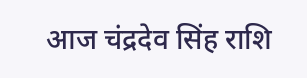आज चंद्रदेव सिंह राशि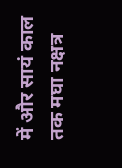में और सायं काल तक मघा नक्षत्र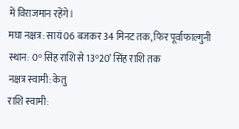में विराजमान रहेंगे।
मघा नक्षत्र: सायं 06 बजकर 34 मिनट तक, फिर पूर्वाफाल्गुनी
स्थान: 0° सिंह राशि से 13°20’ सिंह राशि तक
नक्षत्र स्वामी: केतु
राशि स्वामी: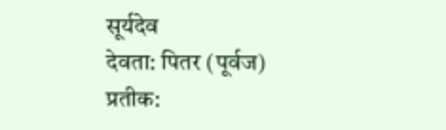सूर्यदेव
देवता: पितर (पूर्वज)
प्रतीक: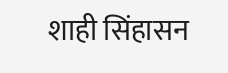शाही सिंहासन